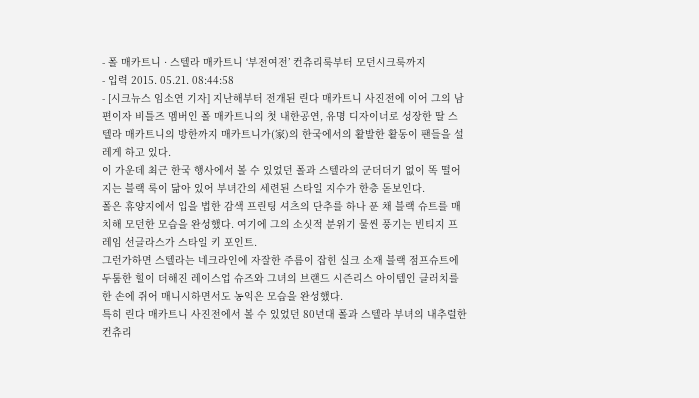- 폴 매카트니 · 스텔라 매카트니 ‘부전여전’ 컨츄리룩부터 모던시크룩까지
- 입력 2015. 05.21. 08:44:58
- [시크뉴스 임소연 기자] 지난해부터 전개된 린다 매카트니 사진전에 이어 그의 남편이자 비틀즈 멤버인 폴 매카트니의 첫 내한공연, 유명 디자이너로 성장한 딸 스텔라 매카트니의 방한까지 매카트니가(家)의 한국에서의 활발한 활동이 팬들을 설레게 하고 있다.
이 가운데 최근 한국 행사에서 볼 수 있었던 폴과 스텔라의 군더더기 없이 똑 떨어지는 블랙 룩이 닮아 있어 부녀간의 세련된 스타일 지수가 한층 돋보인다.
폴은 휴양지에서 입을 법한 감색 프린팅 셔츠의 단추를 하나 푼 채 블랙 슈트를 매치해 모던한 모습을 완성했다. 여기에 그의 소싯적 분위기 물씬 풍기는 빈티지 프레임 선글라스가 스타일 키 포인트.
그런가하면 스텔라는 네크라인에 자잘한 주름이 잡힌 실크 소재 블랙 점프슈트에 두툼한 힐이 더해진 레이스업 슈즈와 그녀의 브랜드 시즌리스 아이템인 클러치를 한 손에 쥐어 매니시하면서도 농익은 모습을 완성했다.
특히 린다 매카트니 사진전에서 볼 수 있었던 80년대 폴과 스텔라 부녀의 내추럴한 컨츄리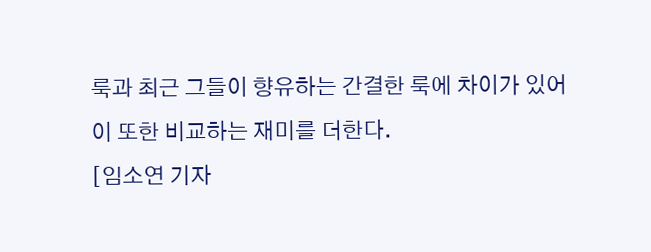룩과 최근 그들이 향유하는 간결한 룩에 차이가 있어 이 또한 비교하는 재미를 더한다.
[임소연 기자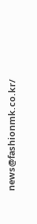news@fashionmk.co.kr/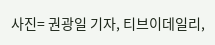사진= 권광일 기자, 티브이데일리,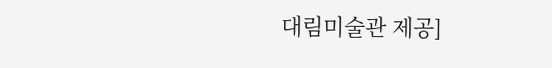대림미술관 제공]